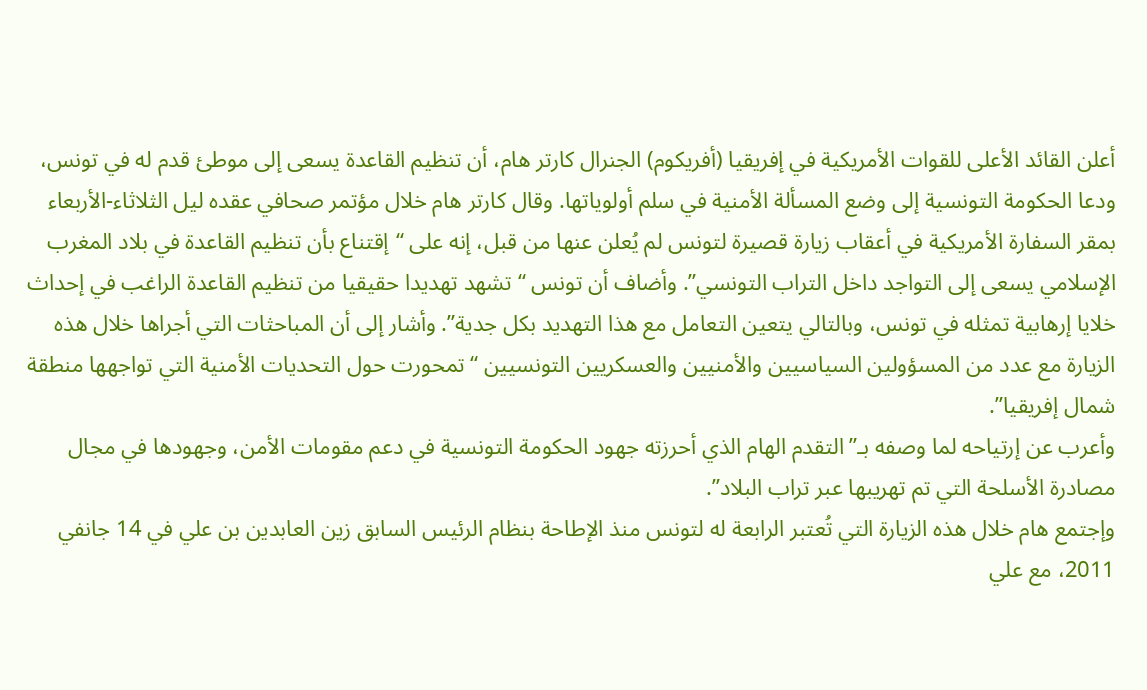أعلن القائد الأعلى للقوات الأمريكية في إفريقيا (أفريكوم) الجنرال كارتر هام، أن تنظيم القاعدة يسعى إلى موطئ قدم له في تونس، ودعا الحكومة التونسية إلى وضع المسألة الأمنية في سلم أولوياتها. وقال كارتر هام خلال مؤتمر صحافي عقده ليل الثلاثاء-الأربعاء بمقر السفارة الأمريكية في أعقاب زيارة قصيرة لتونس لم يُعلن عنها من قبل، إنه على “إقتناع بأن تنظيم القاعدة في بلاد المغرب الإسلامي يسعى إلى التواجد داخل التراب التونسي”. وأضاف أن تونس “تشهد تهديدا حقيقيا من تنظيم القاعدة الراغب في إحداث خلايا إرهابية تمثله في تونس، وبالتالي يتعين التعامل مع هذا التهديد بكل جدية”. وأشار إلى أن المباحثات التي أجراها خلال هذه الزيارة مع عدد من المسؤولين السياسيين والأمنيين والعسكريين التونسيين “تمحورت حول التحديات الأمنية التي تواجهها منطقة شمال إفريقيا”.
وأعرب عن إرتياحه لما وصفه بـ”التقدم الهام الذي أحرزته جهود الحكومة التونسية في دعم مقومات الأمن، وجهودها في مجال مصادرة الأسلحة التي تم تهريبها عبر تراب البلاد”.
وإجتمع هام خلال هذه الزيارة التي تُعتبر الرابعة له لتونس منذ الإطاحة بنظام الرئيس السابق زين العابدين بن علي في 14 جانفي 2011، مع علي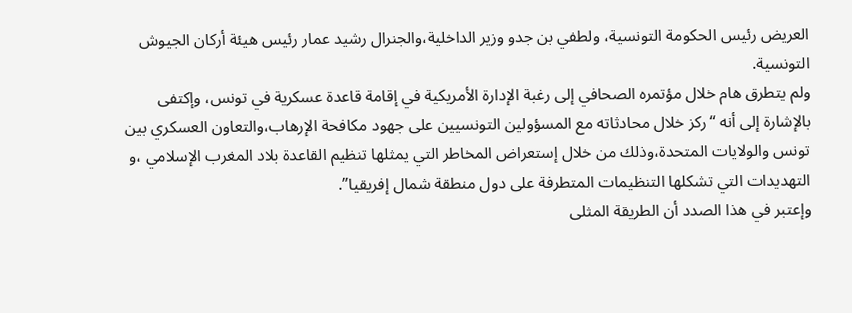العريض رئيس الحكومة التونسية، ولطفي بن جدو وزير الداخلية،والجنرال رشيد عمار رئيس هيئة أركان الجيوش التونسية.
ولم يتطرق هام خلال مؤتمره الصحافي إلى رغبة الإدارة الأمريكية في إقامة قاعدة عسكرية في تونس، وإكتفى بالإشارة إلى أنه “ركز خلال محادثاته مع المسؤولين التونسيين على جهود مكافحة الإرهاب،والتعاون العسكري بين تونس والولايات المتحدة،وذلك من خلال إستعراض المخاطر التي يمثلها تنظيم القاعدة بلاد المغرب الإسلامي ،و التهديدات التي تشكلها التنظيمات المتطرفة على دول منطقة شمال إفريقيا”.
وإعتبر في هذا الصدد أن الطريقة المثلى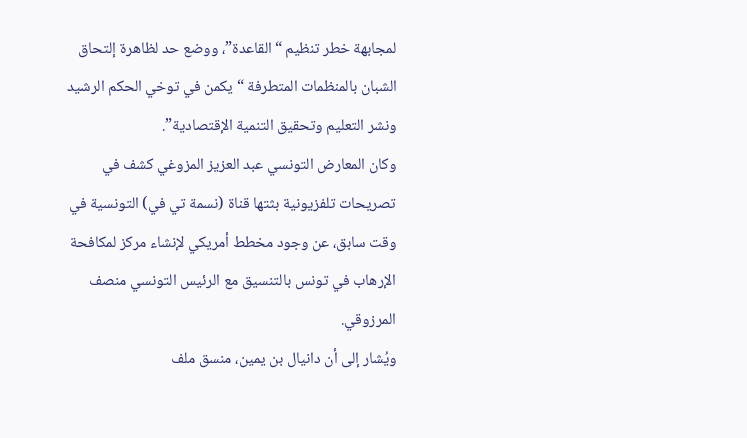لمجابهة خطر تنظيم “القاعدة”، ووضع حد لظاهرة إلتحاق الشبان بالمنظمات المتطرفة “يكمن في توخي الحكم الرشيد ونشر التعليم وتحقيق التنمية الإقتصادية”.
وكان المعارض التونسي عبد العزيز المزوغي كشف في تصريحات تلفزيونية بثتها قناة (نسمة تي في) التونسية في وقت سابق، عن وجود مخطط أمريكي لإنشاء مركز لمكافحة الإرهاب في تونس بالتنسيق مع الرئيس التونسي منصف المرزوقي.
ويُشار إلى أن دانيال بن يمين، منسق ملف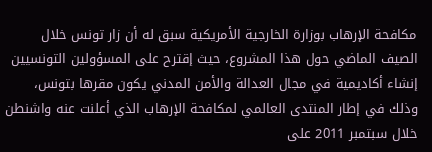مكافحة الإرهاب بوزارة الخارجية الأمريكية سبق له أن زار تونس خلال الصيف الماضي حول هذا المشروع، حيث إقترح على المسؤولين التونسيين إنشاء أكاديمية في مجال العدالة والأمن المدني يكون مقرها بتونس، وذلك في إطار المنتدى العالمي لمكافحة الإرهاب الذي أعلنت عنه واشنطن خلال سبتمبر 2011 على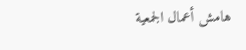هامش أعمال الجمعية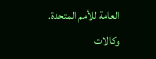العامة للأمم المتحدة.
وكالات